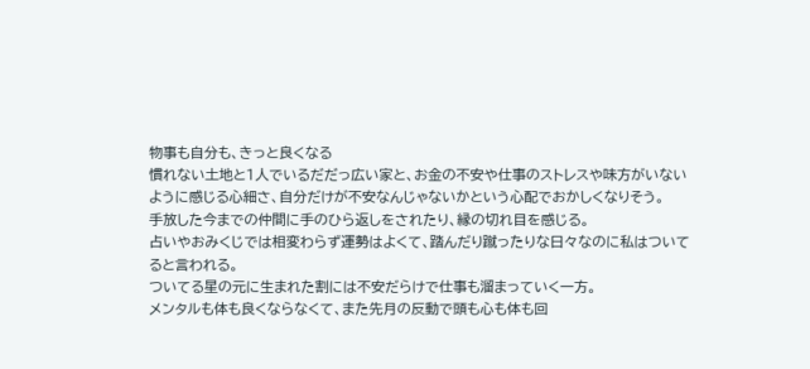物事も自分も、きっと良くなる
慣れない土地と1人でいるだだっ広い家と、お金の不安や仕事のストレスや味方がいないように感じる心細さ、自分だけが不安なんじゃないかという心配でおかしくなりそう。
手放した今までの仲間に手のひら返しをされたり、縁の切れ目を感じる。
占いやおみくじでは相変わらず運勢はよくて、踏んだり蹴ったりな日々なのに私はついてると言われる。
ついてる星の元に生まれた割には不安だらけで仕事も溜まっていく一方。
メンタルも体も良くならなくて、また先月の反動で頭も心も体も回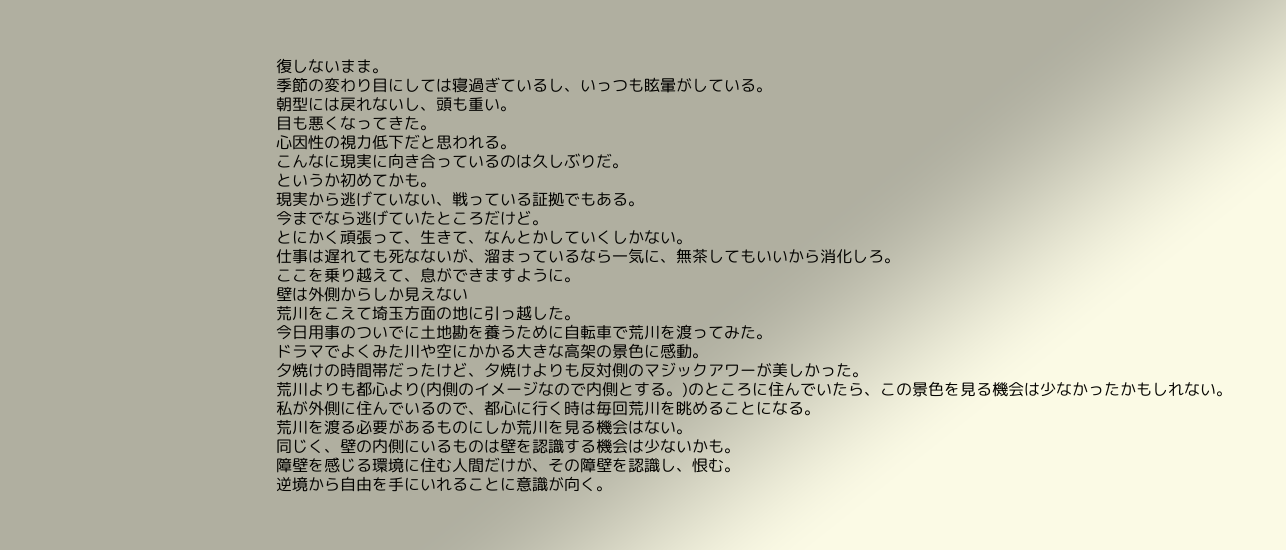復しないまま。
季節の変わり目にしては寝過ぎているし、いっつも眩暈がしている。
朝型には戻れないし、頭も重い。
目も悪くなってきた。
心因性の視力低下だと思われる。
こんなに現実に向き合っているのは久しぶりだ。
というか初めてかも。
現実から逃げていない、戦っている証拠でもある。
今までなら逃げていたところだけど。
とにかく頑張って、生きて、なんとかしていくしかない。
仕事は遅れても死なないが、溜まっているなら一気に、無茶してもいいから消化しろ。
ここを乗り越えて、息ができますように。
壁は外側からしか見えない
荒川をこえて埼玉方面の地に引っ越した。
今日用事のついでに土地勘を養うために自転車で荒川を渡ってみた。
ドラマでよくみた川や空にかかる大きな高架の景色に感動。
夕焼けの時間帯だったけど、夕焼けよりも反対側のマジックアワーが美しかった。
荒川よりも都心より(内側のイメージなので内側とする。)のところに住んでいたら、この景色を見る機会は少なかったかもしれない。
私が外側に住んでいるので、都心に行く時は毎回荒川を眺めることになる。
荒川を渡る必要があるものにしか荒川を見る機会はない。
同じく、壁の内側にいるものは壁を認識する機会は少ないかも。
障壁を感じる環境に住む人間だけが、その障壁を認識し、恨む。
逆境から自由を手にいれることに意識が向く。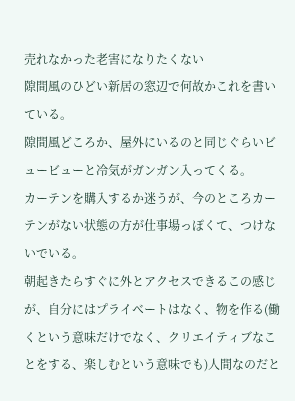売れなかった老害になりたくない
隙間風のひどい新居の窓辺で何故かこれを書いている。
隙間風どころか、屋外にいるのと同じぐらいビュービューと冷気がガンガン入ってくる。
カーテンを購入するか迷うが、今のところカーテンがない状態の方が仕事場っぽくて、つけないでいる。
朝起きたらすぐに外とアクセスできるこの感じが、自分にはプライベートはなく、物を作る(働くという意味だけでなく、クリエイティブなことをする、楽しむという意味でも)人間なのだと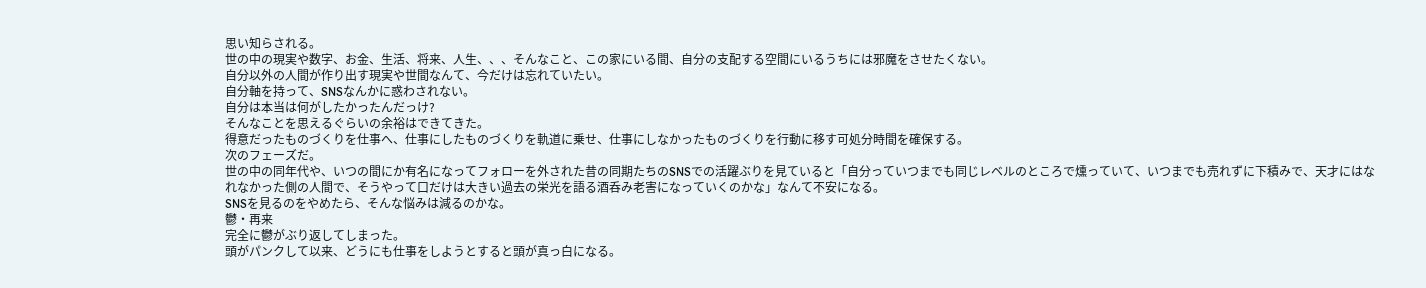思い知らされる。
世の中の現実や数字、お金、生活、将来、人生、、、そんなこと、この家にいる間、自分の支配する空間にいるうちには邪魔をさせたくない。
自分以外の人間が作り出す現実や世間なんて、今だけは忘れていたい。
自分軸を持って、SNSなんかに惑わされない。
自分は本当は何がしたかったんだっけ?
そんなことを思えるぐらいの余裕はできてきた。
得意だったものづくりを仕事へ、仕事にしたものづくりを軌道に乗せ、仕事にしなかったものづくりを行動に移す可処分時間を確保する。
次のフェーズだ。
世の中の同年代や、いつの間にか有名になってフォローを外された昔の同期たちのSNSでの活躍ぶりを見ていると「自分っていつまでも同じレベルのところで燻っていて、いつまでも売れずに下積みで、天才にはなれなかった側の人間で、そうやって口だけは大きい過去の栄光を語る酒呑み老害になっていくのかな」なんて不安になる。
SNSを見るのをやめたら、そんな悩みは減るのかな。
鬱・再来
完全に鬱がぶり返してしまった。
頭がパンクして以来、どうにも仕事をしようとすると頭が真っ白になる。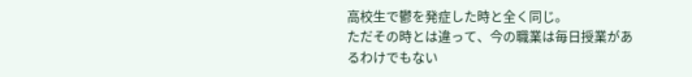高校生で鬱を発症した時と全く同じ。
ただその時とは違って、今の職業は毎日授業があるわけでもない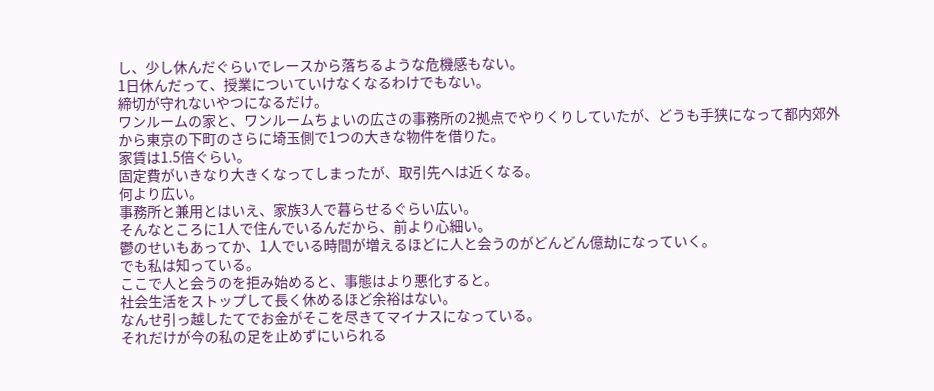し、少し休んだぐらいでレースから落ちるような危機感もない。
1日休んだって、授業についていけなくなるわけでもない。
締切が守れないやつになるだけ。
ワンルームの家と、ワンルームちょいの広さの事務所の2拠点でやりくりしていたが、どうも手狭になって都内郊外から東京の下町のさらに埼玉側で1つの大きな物件を借りた。
家賃は1.5倍ぐらい。
固定費がいきなり大きくなってしまったが、取引先へは近くなる。
何より広い。
事務所と兼用とはいえ、家族3人で暮らせるぐらい広い。
そんなところに1人で住んでいるんだから、前より心細い。
鬱のせいもあってか、1人でいる時間が増えるほどに人と会うのがどんどん億劫になっていく。
でも私は知っている。
ここで人と会うのを拒み始めると、事態はより悪化すると。
社会生活をストップして長く休めるほど余裕はない。
なんせ引っ越したてでお金がそこを尽きてマイナスになっている。
それだけが今の私の足を止めずにいられる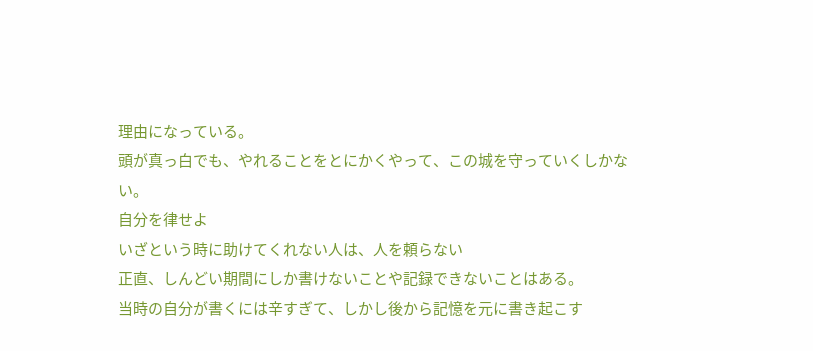理由になっている。
頭が真っ白でも、やれることをとにかくやって、この城を守っていくしかない。
自分を律せよ
いざという時に助けてくれない人は、人を頼らない
正直、しんどい期間にしか書けないことや記録できないことはある。
当時の自分が書くには辛すぎて、しかし後から記憶を元に書き起こす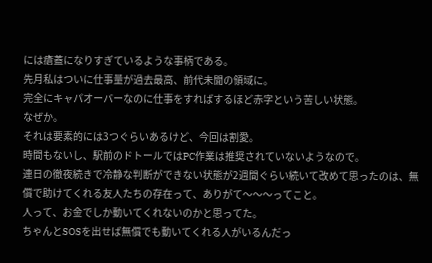には瘡蓋になりすぎているような事柄である。
先月私はついに仕事量が過去最高、前代未聞の領域に。
完全にキャパオーバーなのに仕事をすればするほど赤字という苦しい状態。
なぜか。
それは要素的には3つぐらいあるけど、今回は割愛。
時間もないし、駅前のドトールではPC作業は推奨されていないようなので。
連日の徹夜続きで冷静な判断ができない状態が2週間ぐらい続いて改めて思ったのは、無償で助けてくれる友人たちの存在って、ありがて〜〜〜ってこと。
人って、お金でしか動いてくれないのかと思ってた。
ちゃんとSOSを出せば無償でも動いてくれる人がいるんだっ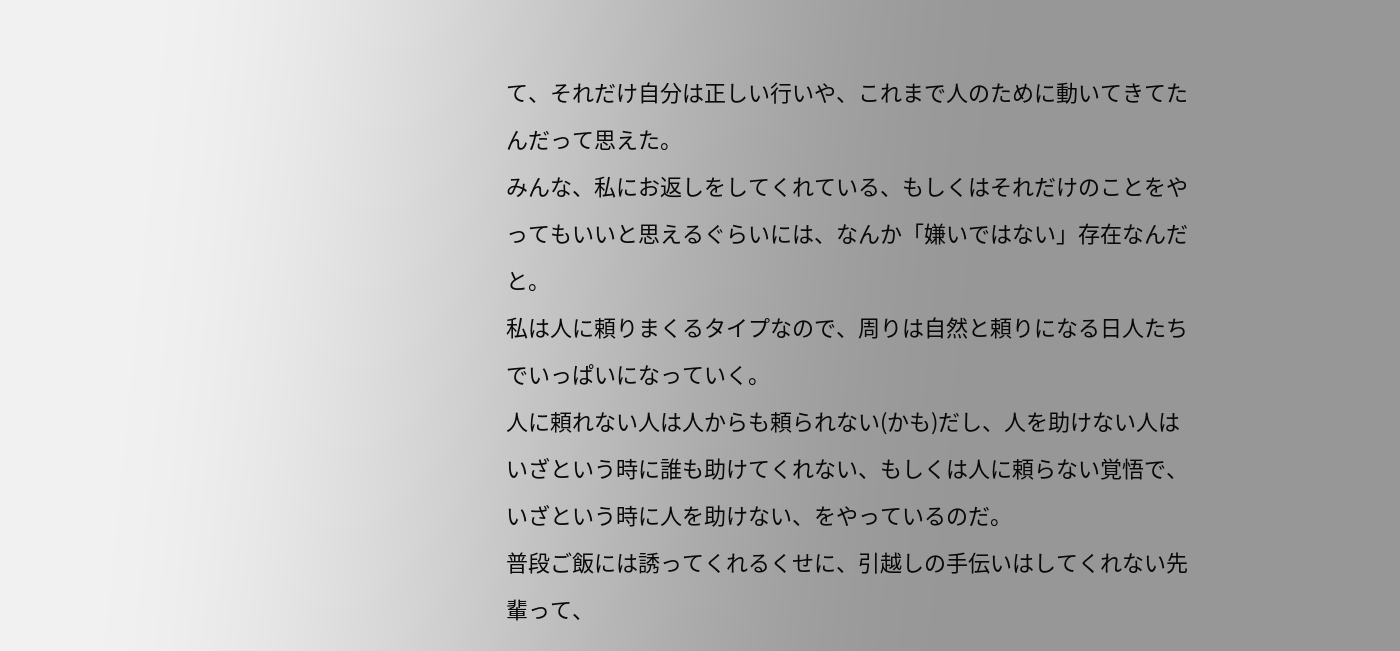て、それだけ自分は正しい行いや、これまで人のために動いてきてたんだって思えた。
みんな、私にお返しをしてくれている、もしくはそれだけのことをやってもいいと思えるぐらいには、なんか「嫌いではない」存在なんだと。
私は人に頼りまくるタイプなので、周りは自然と頼りになる日人たちでいっぱいになっていく。
人に頼れない人は人からも頼られない(かも)だし、人を助けない人はいざという時に誰も助けてくれない、もしくは人に頼らない覚悟で、いざという時に人を助けない、をやっているのだ。
普段ご飯には誘ってくれるくせに、引越しの手伝いはしてくれない先輩って、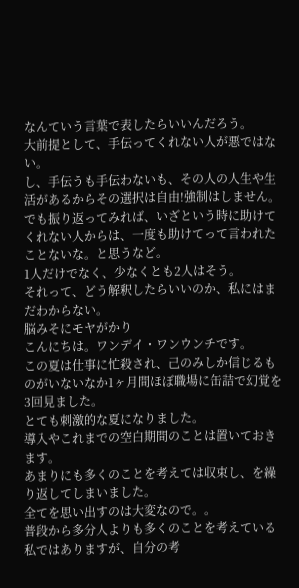なんていう言葉で表したらいいんだろう。
大前提として、手伝ってくれない人が悪ではない。
し、手伝うも手伝わないも、その人の人生や生活があるからその選択は自由!強制はしません。
でも振り返ってみれば、いざという時に助けてくれない人からは、一度も助けてって言われたことないな。と思うなど。
1人だけでなく、少なくとも2人はそう。
それって、どう解釈したらいいのか、私にはまだわからない。
脳みそにモヤがかり
こんにちは。ワンデイ・ワンウンチです。
この夏は仕事に忙殺され、己のみしか信じるものがいないなか1ヶ月間ほぼ職場に缶詰で幻覚を3回見ました。
とても刺激的な夏になりました。
導入やこれまでの空白期間のことは置いておきます。
あまりにも多くのことを考えては収束し、を繰り返してしまいました。
全てを思い出すのは大変なので。。
普段から多分人よりも多くのことを考えている私ではありますが、自分の考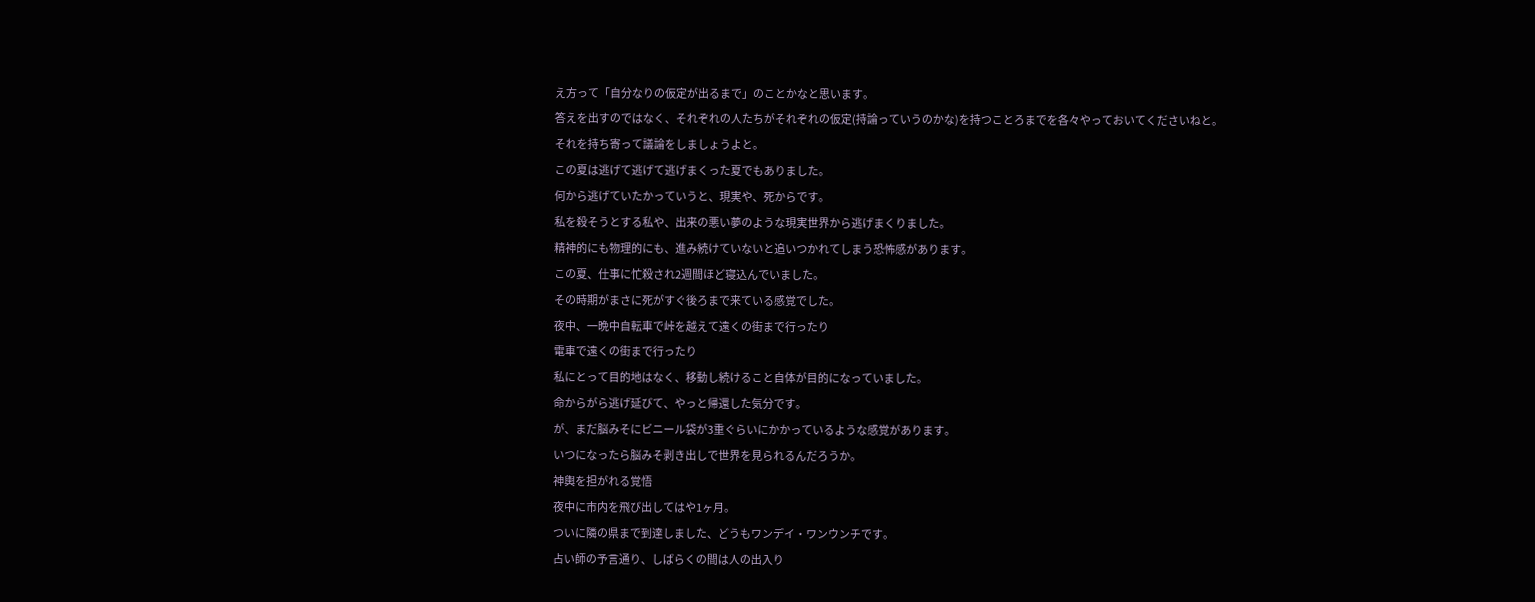え方って「自分なりの仮定が出るまで」のことかなと思います。
答えを出すのではなく、それぞれの人たちがそれぞれの仮定(持論っていうのかな)を持つことろまでを各々やっておいてくださいねと。
それを持ち寄って議論をしましょうよと。
この夏は逃げて逃げて逃げまくった夏でもありました。
何から逃げていたかっていうと、現実や、死からです。
私を殺そうとする私や、出来の悪い夢のような現実世界から逃げまくりました。
精神的にも物理的にも、進み続けていないと追いつかれてしまう恐怖感があります。
この夏、仕事に忙殺され2週間ほど寝込んでいました。
その時期がまさに死がすぐ後ろまで来ている感覚でした。
夜中、一晩中自転車で峠を越えて遠くの街まで行ったり
電車で遠くの街まで行ったり
私にとって目的地はなく、移動し続けること自体が目的になっていました。
命からがら逃げ延びて、やっと帰還した気分です。
が、まだ脳みそにビニール袋が3重ぐらいにかかっているような感覚があります。
いつになったら脳みそ剥き出しで世界を見られるんだろうか。
神輿を担がれる覚悟
夜中に市内を飛び出してはや1ヶ月。
ついに隣の県まで到達しました、どうもワンデイ・ワンウンチです。
占い師の予言通り、しばらくの間は人の出入り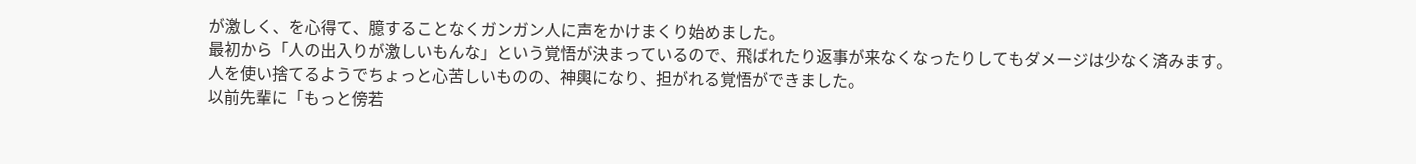が激しく、を心得て、臆することなくガンガン人に声をかけまくり始めました。
最初から「人の出入りが激しいもんな」という覚悟が決まっているので、飛ばれたり返事が来なくなったりしてもダメージは少なく済みます。
人を使い捨てるようでちょっと心苦しいものの、神輿になり、担がれる覚悟ができました。
以前先輩に「もっと傍若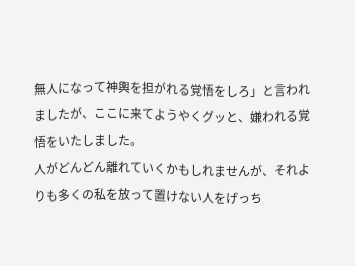無人になって神輿を担がれる覚悟をしろ」と言われましたが、ここに来てようやくグッと、嫌われる覚悟をいたしました。
人がどんどん離れていくかもしれませんが、それよりも多くの私を放って置けない人をげっち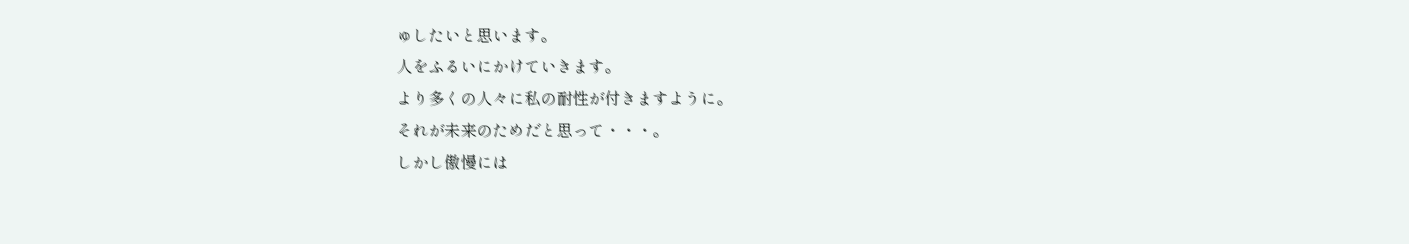ゅしたいと思います。
人をふるいにかけていきます。
より多くの人々に私の耐性が付きますように。
それが未来のためだと思って・・・。
しかし傲慢には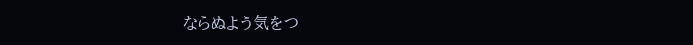ならぬよう気をつ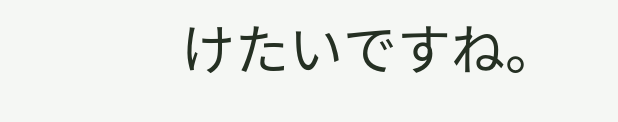けたいですね。